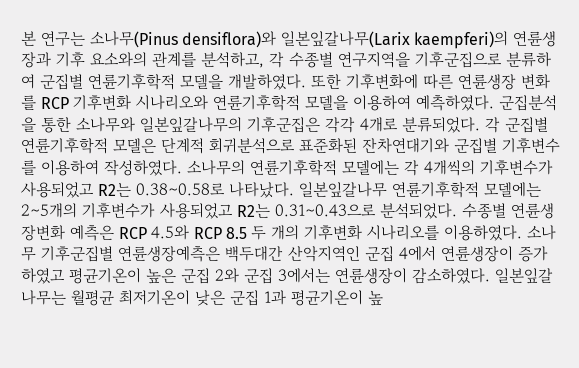본 연구는 소나무(Pinus densiflora)와 일본잎갈나무(Larix kaempferi)의 연륜생장과 기후 요소와의 관계를 분석하고, 각 수종별 연구지역을 기후군집으로 분류하여 군집별 연륜기후학적 모델을 개발하였다. 또한 기후변화에 따른 연륜생장 변화를 RCP 기후변화 시나리오와 연륜기후학적 모델을 이용하여 예측하였다. 군집분석을 통한 소나무와 일본잎갈나무의 기후군집은 각각 4개로 분류되었다. 각 군집별 연륜기후학적 모델은 단계적 회귀분석으로 표준화된 잔차연대기와 군집별 기후변수를 이용하여 작성하였다. 소나무의 연륜기후학적 모델에는 각 4개씩의 기후변수가 사용되었고 R2는 0.38∼0.58로 나타났다. 일본잎갈나무 연륜기후학적 모델에는 2∼5개의 기후변수가 사용되었고 R2는 0.31∼0.43으로 분석되었다. 수종별 연륜생장변화 예측은 RCP 4.5와 RCP 8.5 두 개의 기후변화 시나리오를 이용하였다. 소나무 기후군집별 연륜생장예측은 백두대간 산악지역인 군집 4에서 연륜생장이 증가하였고 평균기온이 높은 군집 2와 군집 3에서는 연륜생장이 감소하였다. 일본잎갈나무는 월평균 최저기온이 낮은 군집 1과 평균기온이 높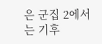은 군집 2에서는 기후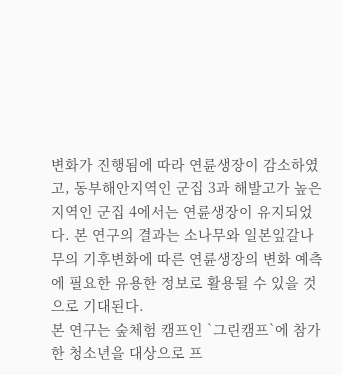변화가 진행됨에 따라 연륜생장이 감소하였고, 동부해안지역인 군집 3과 해발고가 높은 지역인 군집 4에서는 연륜생장이 유지되었다. 본 연구의 결과는 소나무와 일본잎갈나무의 기후변화에 따른 연륜생장의 변화 예측에 필요한 유용한 정보로 활용될 수 있을 것으로 기대된다.
본 연구는 숲체험 캠프인 `그린캠프`에 참가한 청소년을 대상으로 프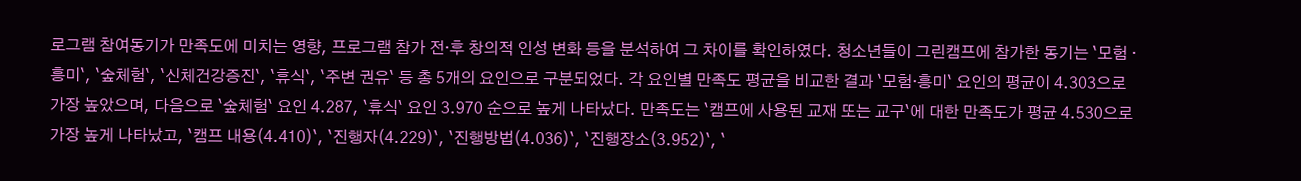로그램 참여동기가 만족도에 미치는 영향, 프로그램 참가 전·후 창의적 인성 변화 등을 분석하여 그 차이를 확인하였다. 청소년들이 그린캠프에 참가한 동기는 `모험 · 흥미`, `숲체험`, `신체건강증진`, `휴식`, `주변 권유` 등 총 5개의 요인으로 구분되었다. 각 요인별 만족도 평균을 비교한 결과 `모험·흥미` 요인의 평균이 4.303으로 가장 높았으며, 다음으로 `숲체험` 요인 4.287, `휴식` 요인 3.970 순으로 높게 나타났다. 만족도는 `캠프에 사용된 교재 또는 교구`에 대한 만족도가 평균 4.530으로 가장 높게 나타났고, `캠프 내용(4.410)`, `진행자(4.229)`, `진행방법(4.036)`, `진행장소(3.952)`, `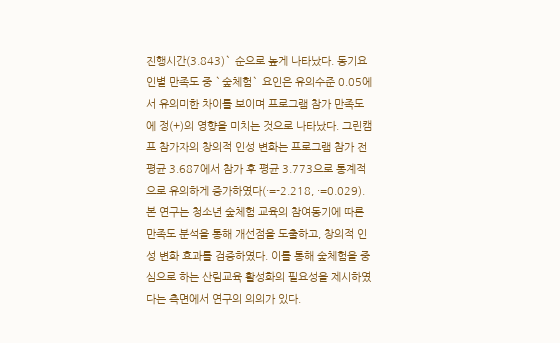진행시간(3.843)` 순으로 높게 나타났다. 동기요인별 만족도 중 `숲체험` 요인은 유의수준 0.05에서 유의미한 차이를 보이며 프로그램 참가 만족도에 정(+)의 영향을 미치는 것으로 나타났다. 그린캠프 참가자의 창의적 인성 변화는 프로그램 참가 전 평균 3.687에서 참가 후 평균 3.773으로 통계적으로 유의하게 증가하였다(·=-2.218, ·=0.029). 본 연구는 청소년 숲체험 교육의 참여동기에 따른 만족도 분석을 통해 개선점을 도출하고, 창의적 인성 변화 효과를 검증하였다. 이를 통해 숲체험을 중심으로 하는 산림교육 활성화의 필요성을 제시하였다는 측면에서 연구의 의의가 있다.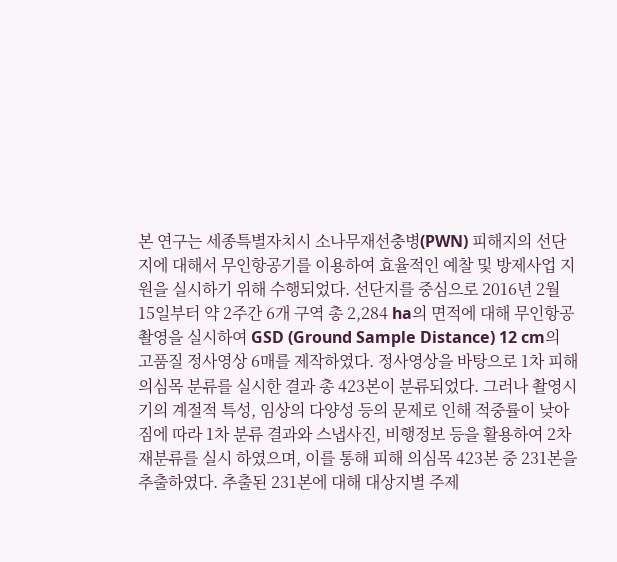본 연구는 세종특별자치시 소나무재선충병(PWN) 피해지의 선단지에 대해서 무인항공기를 이용하여 효율적인 예찰 및 방제사업 지원을 실시하기 위해 수행되었다. 선단지를 중심으로 2016년 2월 15일부터 약 2주간 6개 구역 총 2,284 ha의 면적에 대해 무인항공 촬영을 실시하여 GSD (Ground Sample Distance) 12 cm의 고품질 정사영상 6매를 제작하였다. 정사영상을 바탕으로 1차 피해 의심목 분류를 실시한 결과 총 423본이 분류되었다. 그러나 촬영시기의 계절적 특성, 임상의 다양성 등의 문제로 인해 적중률이 낮아짐에 따라 1차 분류 결과와 스냅사진, 비행정보 등을 활용하여 2차 재분류를 실시 하였으며, 이를 통해 피해 의심목 423본 중 231본을 추출하였다. 추출된 231본에 대해 대상지별 주제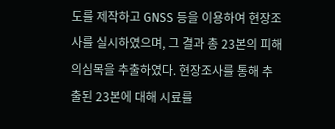도를 제작하고 GNSS 등을 이용하여 현장조사를 실시하였으며, 그 결과 총 23본의 피해 의심목을 추출하였다. 현장조사를 통해 추출된 23본에 대해 시료를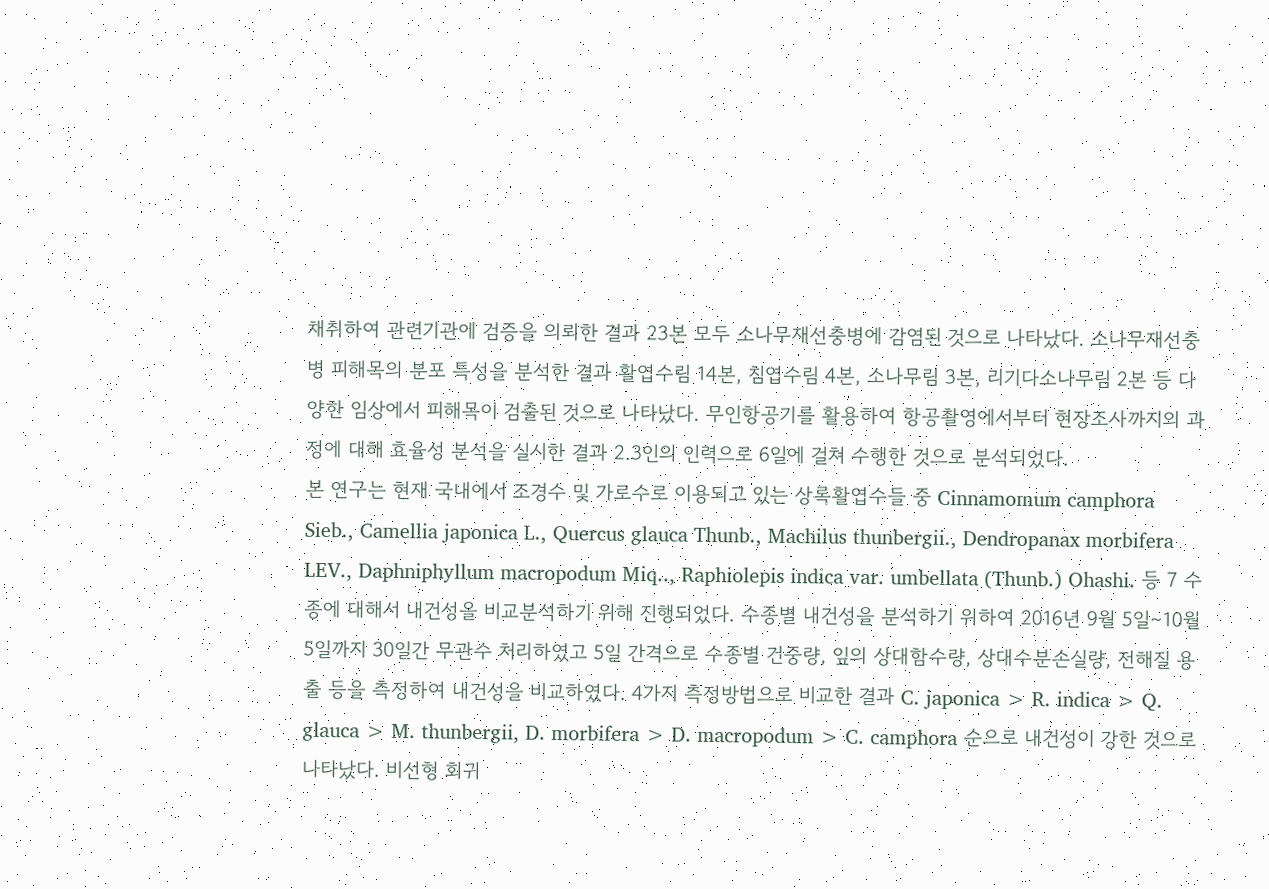채취하여 관련기관에 검증을 의뢰한 결과 23본 모두 소나무재선충병에 감염된 것으로 나타났다. 소나무재선충병 피해목의 분포 특성을 분석한 결과 활엽수림 14본, 침엽수림 4본, 소나무림 3본, 리기다소나무림 2본 등 다양한 임상에서 피해목이 검출된 것으로 나타났다. 무인항공기를 활용하여 항공촬영에서부터 현장조사까지의 과정에 대해 효율성 분석을 실시한 결과 2.3인의 인력으로 6일에 걸쳐 수행한 것으로 분석되었다.
본 연구는 현재 국내에서 조경수 및 가로수로 이용되고 있는 상록활엽수들 중 Cinnamomum camphora Sieb., Camellia japonica L., Quercus glauca Thunb., Machilus thunbergii., Dendropanax morbifera LEV., Daphniphyllum macropodum Miq.., Raphiolepis indica var. umbellata (Thunb.) Ohashi. 등 7 수종에 대해서 내건성을 비교분석하기 위해 진행되었다. 수종별 내건성을 분석하기 위하여 2016년 9월 5일∼10월 5일까지 30일간 무관수 처리하였고 5일 간격으로 수종별 건중량, 잎의 상대함수량, 상대수분손실량, 전해질 용출 등을 측정하여 내건성을 비교하였다. 4가지 측정방법으로 비교한 결과 C. japonica > R. indica > Q. glauca > M. thunbergii, D. morbifera > D. macropodum > C. camphora 순으로 내건성이 강한 것으로 나타났다. 비선형 회귀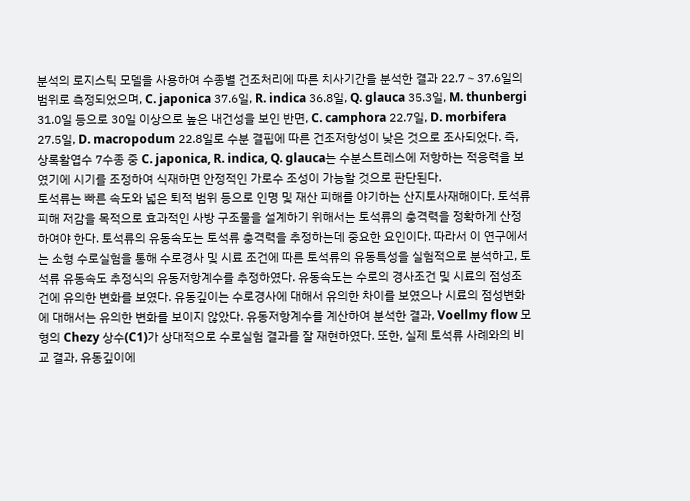분석의 로지스틱 모델을 사용하여 수종별 건조처리에 따른 치사기간을 분석한 결과 22.7∼37.6일의 범위로 측정되었으며, C. japonica 37.6일, R. indica 36.8일, Q. glauca 35.3일, M. thunbergi 31.0일 등으로 30일 이상으로 높은 내건성을 보인 반면, C. camphora 22.7일, D. morbifera 27.5일, D. macropodum 22.8일로 수분 결핍에 따른 건조저항성이 낮은 것으로 조사되었다. 즉, 상록활엽수 7수종 중 C. japonica, R. indica, Q. glauca는 수분스트레스에 저항하는 적응력을 보였기에 시기를 조정하여 식재하면 안정적인 가로수 조성이 가능할 것으로 판단된다.
토석류는 빠른 속도와 넓은 퇴적 범위 등으로 인명 및 재산 피해를 야기하는 산지토사재해이다. 토석류 피해 저감을 목적으로 효과적인 사방 구조물을 설계하기 위해서는 토석류의 충격력을 정확하게 산정하여야 한다. 토석류의 유동속도는 토석류 충격력을 추정하는데 중요한 요인이다. 따라서 이 연구에서는 소형 수로실험을 통해 수로경사 및 시료 조건에 따른 토석류의 유동특성을 실험적으로 분석하고, 토석류 유동속도 추정식의 유동저항계수를 추정하였다. 유동속도는 수로의 경사조건 및 시료의 점성조건에 유의한 변화를 보였다. 유동깊이는 수로경사에 대해서 유의한 차이를 보였으나 시료의 점성변화에 대해서는 유의한 변화를 보이지 않았다. 유동저항계수를 계산하여 분석한 결과, Voellmy flow 모형의 Chezy 상수(C1)가 상대적으로 수로실험 결과를 잘 재현하였다. 또한, 실제 토석류 사례와의 비교 결과, 유동깊이에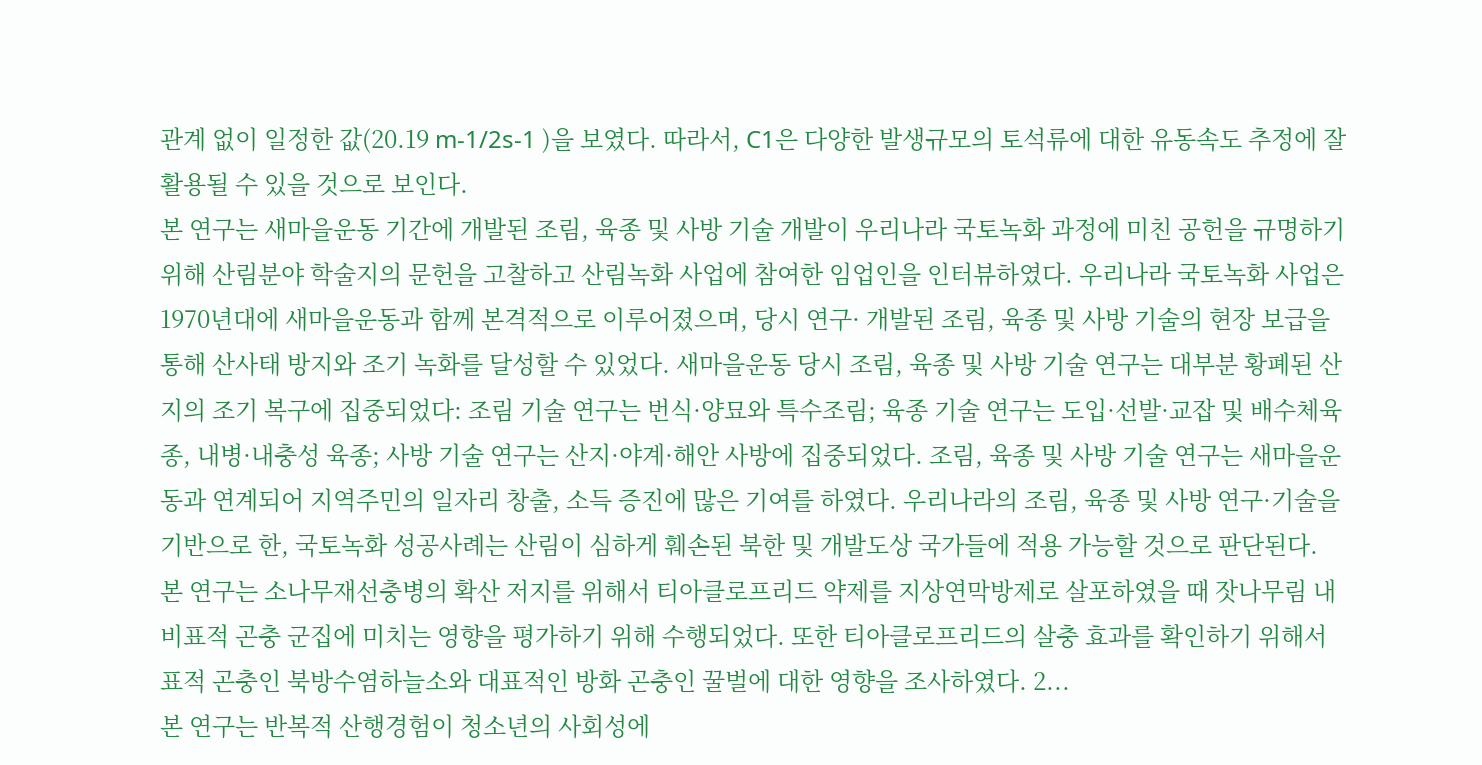관계 없이 일정한 값(20.19 m-1/2s-1 )을 보였다. 따라서, C1은 다양한 발생규모의 토석류에 대한 유동속도 추정에 잘 활용될 수 있을 것으로 보인다.
본 연구는 새마을운동 기간에 개발된 조림, 육종 및 사방 기술 개발이 우리나라 국토녹화 과정에 미친 공헌을 규명하기 위해 산림분야 학술지의 문헌을 고찰하고 산림녹화 사업에 참여한 임업인을 인터뷰하였다. 우리나라 국토녹화 사업은 1970년대에 새마을운동과 함께 본격적으로 이루어졌으며, 당시 연구· 개발된 조림, 육종 및 사방 기술의 현장 보급을 통해 산사태 방지와 조기 녹화를 달성할 수 있었다. 새마을운동 당시 조림, 육종 및 사방 기술 연구는 대부분 황폐된 산지의 조기 복구에 집중되었다: 조림 기술 연구는 번식·양묘와 특수조림; 육종 기술 연구는 도입·선발·교잡 및 배수체육종, 내병·내충성 육종; 사방 기술 연구는 산지·야계·해안 사방에 집중되었다. 조림, 육종 및 사방 기술 연구는 새마을운동과 연계되어 지역주민의 일자리 창출, 소득 증진에 많은 기여를 하였다. 우리나라의 조림, 육종 및 사방 연구·기술을 기반으로 한, 국토녹화 성공사례는 산림이 심하게 훼손된 북한 및 개발도상 국가들에 적용 가능할 것으로 판단된다.
본 연구는 소나무재선충병의 확산 저지를 위해서 티아클로프리드 약제를 지상연막방제로 살포하였을 때 잣나무림 내 비표적 곤충 군집에 미치는 영향을 평가하기 위해 수행되었다. 또한 티아클로프리드의 살충 효과를 확인하기 위해서 표적 곤충인 북방수염하늘소와 대표적인 방화 곤충인 꿀벌에 대한 영향을 조사하였다. 2...
본 연구는 반복적 산행경험이 청소년의 사회성에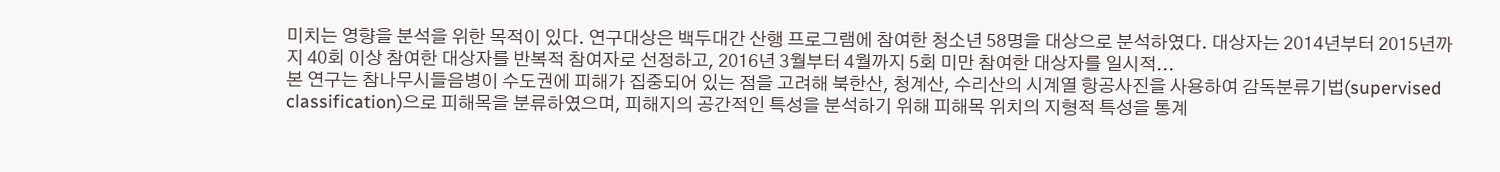미치는 영향을 분석을 위한 목적이 있다. 연구대상은 백두대간 산행 프로그램에 참여한 청소년 58명을 대상으로 분석하였다. 대상자는 2014년부터 2015년까지 40회 이상 참여한 대상자를 반복적 참여자로 선정하고, 2016년 3월부터 4월까지 5회 미만 참여한 대상자를 일시적...
본 연구는 참나무시들음병이 수도권에 피해가 집중되어 있는 점을 고려해 북한산, 청계산, 수리산의 시계열 항공사진을 사용하여 감독분류기법(supervised classification)으로 피해목을 분류하였으며, 피해지의 공간적인 특성을 분석하기 위해 피해목 위치의 지형적 특성을 통계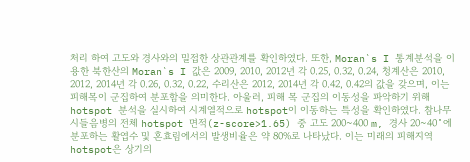처리 하여 고도와 경사와의 밀접한 상관관계를 확인하였다. 또한, Moran`s I 통계분석을 이용한 북한산의 Moran`s I 값은 2009, 2010, 2012년 각 0.25, 0.32, 0.24, 청계산은 2010, 2012, 2014년 각 0.26, 0.32, 0.22, 수리산은 2012, 2014년 각 0.42, 0.42의 값을 갖으며, 이는 피해목이 군집하여 분포함을 의미한다. 아울러, 피해 목 군집의 이동성을 파악하기 위해 hotspot 분석을 실시하여 시계열적으로 hotspot이 이동하는 특성을 확인하였다. 참나무 시들음병의 전체 hotspot 면적(z-score>1.65) 중 고도 200~400 m, 경사 20~40˚에 분포하는 활엽수 및 혼효림에서의 발생비율은 약 80%로 나타났다. 이는 미래의 피해지역 hotspot은 상기의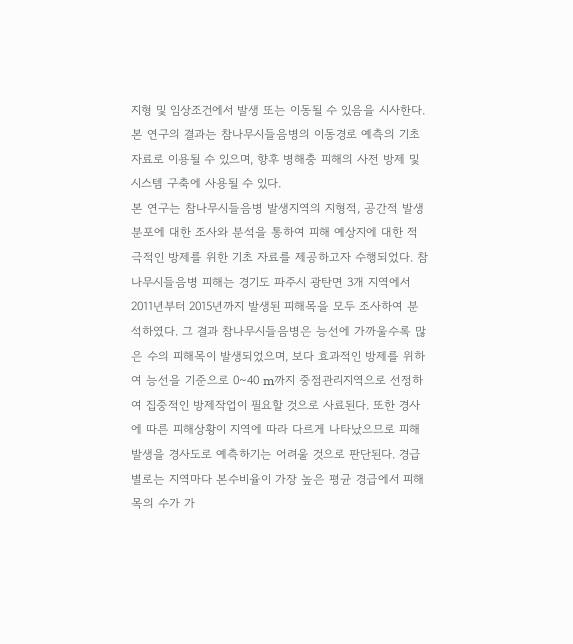지형 및 임상조건에서 발생 또는 이동될 수 있음을 시사한다. 본 연구의 결과는 참나무시들음병의 이동경로 예측의 기초자료로 이용될 수 있으며, 향후 병해충 피해의 사전 방제 및 시스템 구축에 사용될 수 있다.
본 연구는 참나무시들음병 발생지역의 지형적, 공간적 발생분포에 대한 조사와 분석을 통하여 피해 예상지에 대한 적극적인 방제를 위한 기초 자료를 제공하고자 수행되었다. 참나무시들음병 피해는 경기도 파주시 광탄면 3개 지역에서 2011년부터 2015년까지 발생된 피해목을 모두 조사하여 분석하였다. 그 결과 참나무시들음병은 능선에 가까울수록 많은 수의 피해목이 발생되었으며, 보다 효과적인 방제를 위하여 능선을 기준으로 0~40 m까지 중점관리지역으로 선정하여 집중적인 방제작업이 필요할 것으로 사료된다. 또한 경사에 따른 피해상황이 지역에 따라 다르게 나타났으므로 피해발생을 경사도로 예측하기는 어려울 것으로 판단된다. 경급별로는 지역마다 본수비율이 가장 높은 평균 경급에서 피해목의 수가 가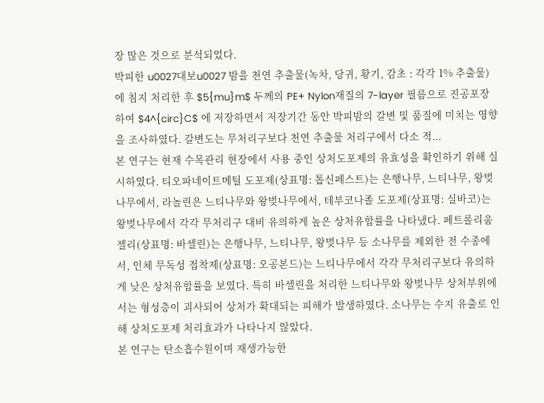장 많은 것으로 분석되었다.
박피한 u0027대보u0027 밤을 천연 추출물(녹차, 당귀, 황기, 감초 : 각각 1% 추출물)에 침지 처리한 후 $5{mu}m$ 두께의 PE+ Nylon재질의 7-layer 필름으로 진공포장하여 $4^{circ}C$ 에 저장하면서 저장기간 동안 박피밤의 갈변 및 품질에 미치는 영향을 조사하였다. 갈변도는 무처리구보다 천연 추출물 처리구에서 다소 적...
본 연구는 현재 수목관리 현장에서 사용 중인 상처도포제의 유효성을 확인하기 위해 실시하였다. 티오파네이트메틸 도포제(상표명: 톱신페스트)는 은행나무, 느티나무, 왕벚나무에서, 라놀린은 느티나무와 왕벚나무에서, 테부코나졸 도포제(상표명: 실바코)는 왕벚나무에서 각각 무처리구 대비 유의하게 높은 상처유합률을 나타냈다. 페트롤리움젤리(상표명: 바셀린)는 은행나무, 느티나무, 왕벚나무 등 소나무를 제외한 전 수종에서, 인체 무독성 접착제(상표명: 오공본드)는 느티나무에서 각각 무처리구보다 유의하게 낮은 상처유합률을 보였다. 특히 바셀린을 처리한 느티나무와 왕벚나무 상처부위에서는 형성층이 괴사되어 상처가 확대되는 피해가 발생하였다. 소나무는 수지 유출로 인해 상처도포제 처리효과가 나타나지 않았다.
본 연구는 탄소흡수원이며 재생가능한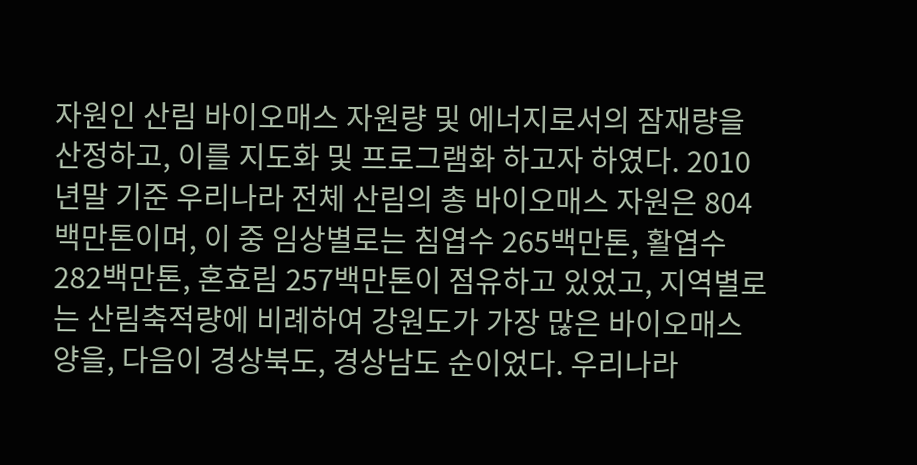자원인 산림 바이오매스 자원량 및 에너지로서의 잠재량을 산정하고, 이를 지도화 및 프로그램화 하고자 하였다. 2010년말 기준 우리나라 전체 산림의 총 바이오매스 자원은 804백만톤이며, 이 중 임상별로는 침엽수 265백만톤, 활엽수 282백만톤, 혼효림 257백만톤이 점유하고 있었고, 지역별로는 산림축적량에 비례하여 강원도가 가장 많은 바이오매스 양을, 다음이 경상북도, 경상남도 순이었다. 우리나라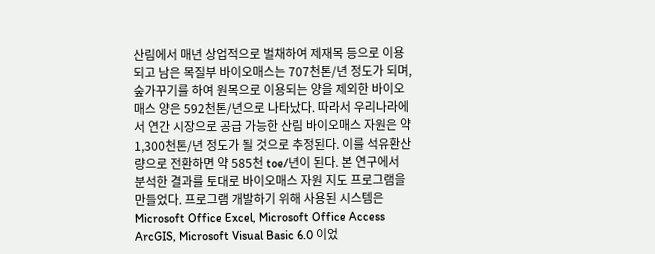산림에서 매년 상업적으로 벌채하여 제재목 등으로 이용되고 남은 목질부 바이오매스는 707천톤/년 정도가 되며, 숲가꾸기를 하여 원목으로 이용되는 양을 제외한 바이오매스 양은 592천톤/년으로 나타났다. 따라서 우리나라에서 연간 시장으로 공급 가능한 산림 바이오매스 자원은 약 1,300천톤/년 정도가 될 것으로 추정된다. 이를 석유환산량으로 전환하면 약 585천 toe/년이 된다. 본 연구에서 분석한 결과를 토대로 바이오매스 자원 지도 프로그램을 만들었다. 프로그램 개발하기 위해 사용된 시스템은 Microsoft Office Excel, Microsoft Office Access ArcGIS, Microsoft Visual Basic 6.0 이었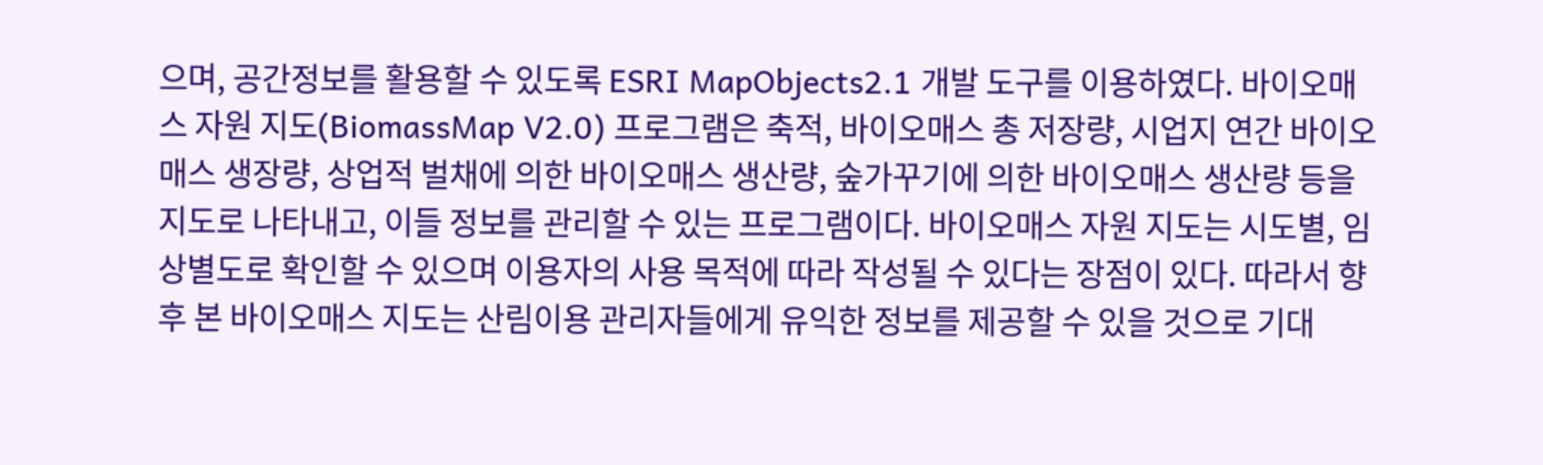으며, 공간정보를 활용할 수 있도록 ESRI MapObjects2.1 개발 도구를 이용하였다. 바이오매스 자원 지도(BiomassMap V2.0) 프로그램은 축적, 바이오매스 총 저장량, 시업지 연간 바이오매스 생장량, 상업적 벌채에 의한 바이오매스 생산량, 숲가꾸기에 의한 바이오매스 생산량 등을 지도로 나타내고, 이들 정보를 관리할 수 있는 프로그램이다. 바이오매스 자원 지도는 시도별, 임상별도로 확인할 수 있으며 이용자의 사용 목적에 따라 작성될 수 있다는 장점이 있다. 따라서 향후 본 바이오매스 지도는 산림이용 관리자들에게 유익한 정보를 제공할 수 있을 것으로 기대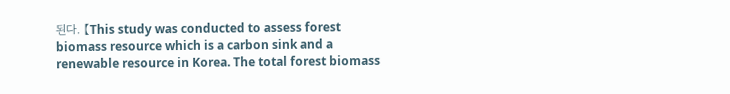된다. 【This study was conducted to assess forest biomass resource which is a carbon sink and a renewable resource in Korea. The total forest biomass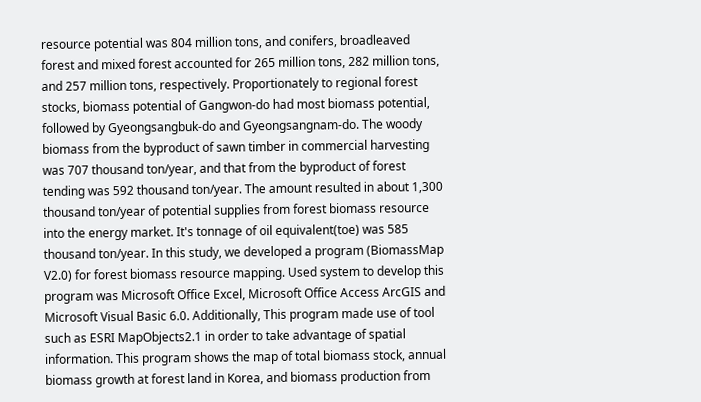resource potential was 804 million tons, and conifers, broadleaved forest and mixed forest accounted for 265 million tons, 282 million tons, and 257 million tons, respectively. Proportionately to regional forest stocks, biomass potential of Gangwon-do had most biomass potential, followed by Gyeongsangbuk-do and Gyeongsangnam-do. The woody biomass from the byproduct of sawn timber in commercial harvesting was 707 thousand ton/year, and that from the byproduct of forest tending was 592 thousand ton/year. The amount resulted in about 1,300 thousand ton/year of potential supplies from forest biomass resource into the energy market. It's tonnage of oil equivalent(toe) was 585 thousand ton/year. In this study, we developed a program (BiomassMap V2.0) for forest biomass resource mapping. Used system to develop this program was Microsoft Office Excel, Microsoft Office Access ArcGIS and Microsoft Visual Basic 6.0. Additionally, This program made use of tool such as ESRI MapObjects2.1 in order to take advantage of spatial information. This program shows the map of total biomass stock, annual biomass growth at forest land in Korea, and biomass production from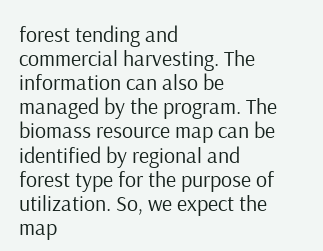forest tending and commercial harvesting. The information can also be managed by the program. The biomass resource map can be identified by regional and forest type for the purpose of utilization. So, we expect the map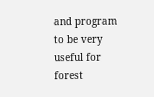and program to be very useful for forest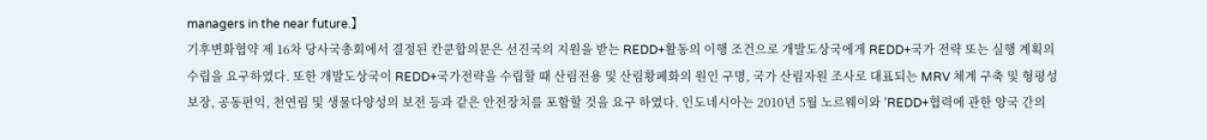managers in the near future.】
기후변화협약 제 16차 당사국총회에서 결정된 칸쿤합의문은 선진국의 지원을 받는 REDD+활동의 이행 조건으로 개발도상국에게 REDD+국가 전략 또는 실행 계획의 수립을 요구하였다. 또한 개발도상국이 REDD+국가전략을 수립할 때 산림전용 및 산림황페화의 원인 구명, 국가 산림자원 조사로 대표되는 MRV 체계 구축 및 형평성보장, 공동편익, 천연림 및 생물다양성의 보전 등과 같은 안전장치를 포함할 것을 요구 하였다. 인도네시아는 2010년 5월 노르웨이와 ‘REDD+협력에 관한 양국 간의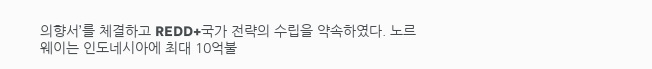의향서’를 체결하고 REDD+국가 전략의 수립을 약속하였다. 노르웨이는 인도네시아에 최대 10억불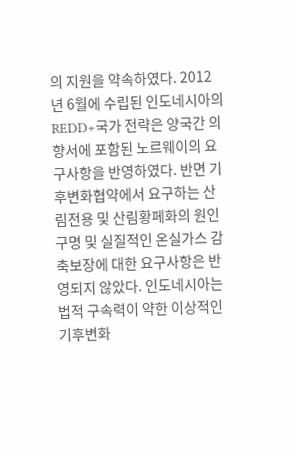의 지원을 약속하였다. 2012년 6월에 수립된 인도네시아의 REDD+국가 전략은 양국간 의향서에 포함된 노르웨이의 요구사항을 반영하였다. 반면 기후변화협약에서 요구하는 산림전용 및 산림황페화의 원인 구명 및 실질적인 온실가스 감축보장에 대한 요구사항은 반영되지 않았다. 인도네시아는 법적 구속력이 약한 이상적인 기후변화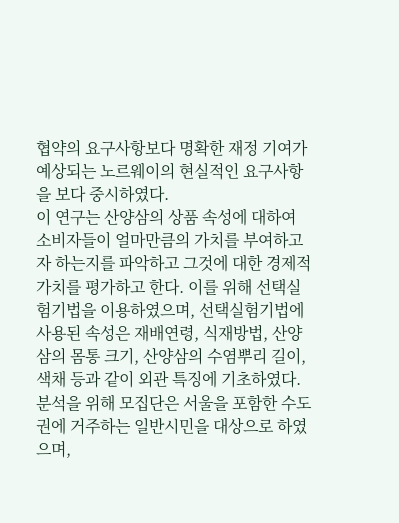협약의 요구사항보다 명확한 재정 기여가 예상되는 노르웨이의 현실적인 요구사항을 보다 중시하였다.
이 연구는 산양삼의 상품 속성에 대하여 소비자들이 얼마만큼의 가치를 부여하고자 하는지를 파악하고 그것에 대한 경제적 가치를 평가하고 한다. 이를 위해 선택실험기법을 이용하였으며, 선택실험기법에 사용된 속성은 재배연령, 식재방법, 산양삼의 몸통 크기, 산양삼의 수염뿌리 길이, 색채 등과 같이 외관 특징에 기초하였다. 분석을 위해 모집단은 서울을 포함한 수도권에 거주하는 일반시민을 대상으로 하였으며,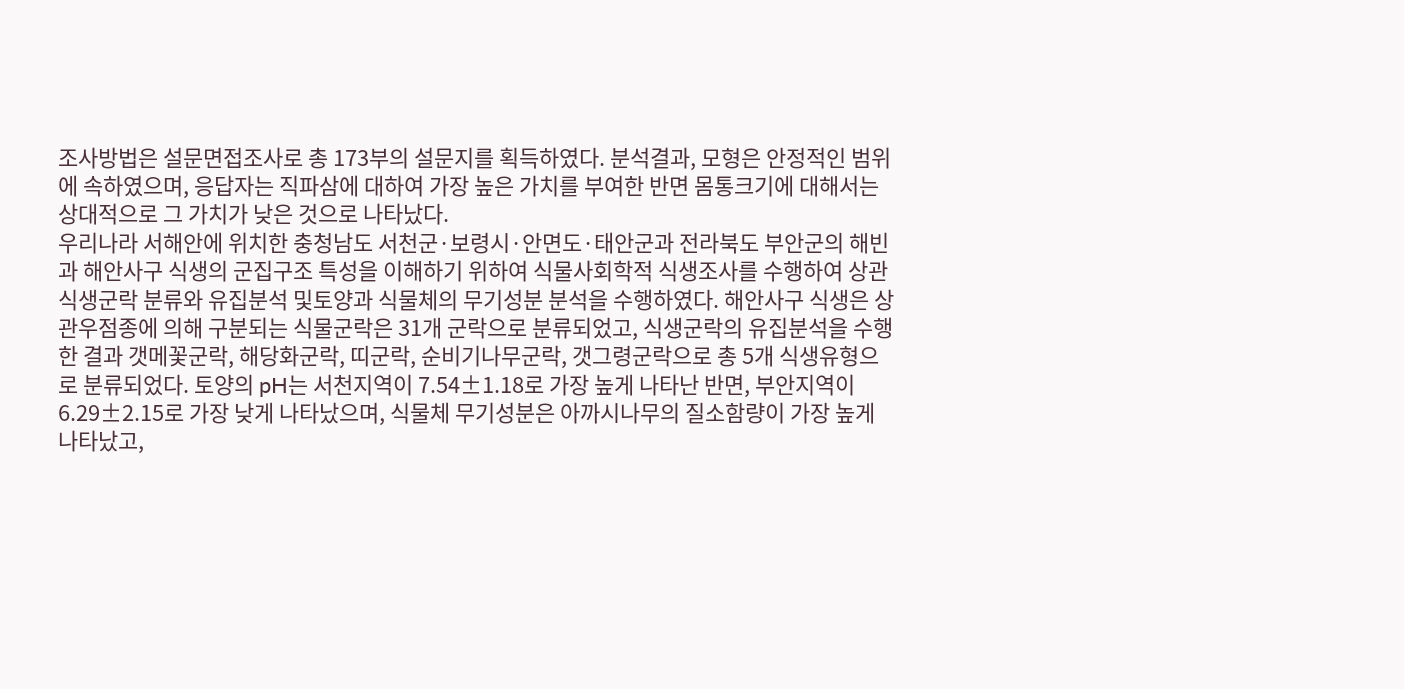조사방법은 설문면접조사로 총 173부의 설문지를 획득하였다. 분석결과, 모형은 안정적인 범위에 속하였으며, 응답자는 직파삼에 대하여 가장 높은 가치를 부여한 반면 몸통크기에 대해서는 상대적으로 그 가치가 낮은 것으로 나타났다.
우리나라 서해안에 위치한 충청남도 서천군·보령시·안면도·태안군과 전라북도 부안군의 해빈과 해안사구 식생의 군집구조 특성을 이해하기 위하여 식물사회학적 식생조사를 수행하여 상관식생군락 분류와 유집분석 및토양과 식물체의 무기성분 분석을 수행하였다. 해안사구 식생은 상관우점종에 의해 구분되는 식물군락은 31개 군락으로 분류되었고, 식생군락의 유집분석을 수행한 결과 갯메꽃군락, 해당화군락, 띠군락, 순비기나무군락, 갯그령군락으로 총 5개 식생유형으로 분류되었다. 토양의 pH는 서천지역이 7.54±1.18로 가장 높게 나타난 반면, 부안지역이6.29±2.15로 가장 낮게 나타났으며, 식물체 무기성분은 아까시나무의 질소함량이 가장 높게 나타났고,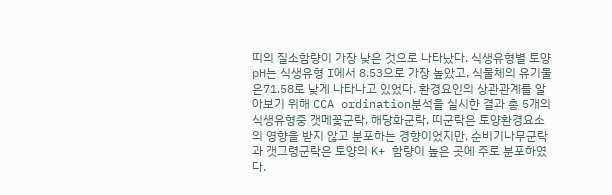띠의 질소함량이 가장 낮은 것으로 나타났다. 식생유형별 토양 pH는 식생유형 I에서 8.53으로 가장 높았고, 식물체의 유기물은71.58로 낮게 나타나고 있었다. 환경요인의 상관관계를 알아보기 위해 CCA ordination분석을 실시한 결과 총 5개의식생유형중 갯메꽃군락, 해당화군락, 띠군락은 토양환경요소의 영향을 받지 않고 분포하는 경향이었지만, 순비기나무군락과 갯그령군락은 토양의 K+ 함량이 높은 곳에 주로 분포하였다.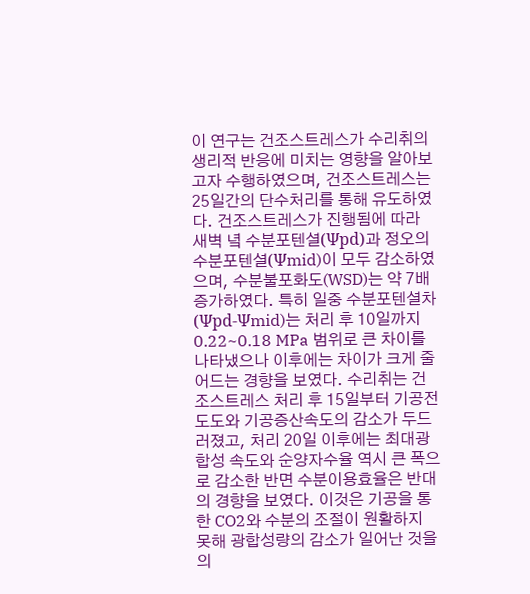이 연구는 건조스트레스가 수리취의 생리적 반응에 미치는 영향을 알아보고자 수행하였으며, 건조스트레스는 25일간의 단수처리를 통해 유도하였다. 건조스트레스가 진행됨에 따라 새벽 녘 수분포텐셜(Ψpd)과 정오의 수분포텐셜(Ψmid)이 모두 감소하였으며, 수분불포화도(WSD)는 약 7배 증가하였다. 특히 일중 수분포텐셜차(Ψpd-Ψmid)는 처리 후 10일까지 0.22~0.18 MPa 범위로 큰 차이를 나타냈으나 이후에는 차이가 크게 줄어드는 경향을 보였다. 수리취는 건조스트레스 처리 후 15일부터 기공전도도와 기공증산속도의 감소가 두드러졌고, 처리 20일 이후에는 최대광합성 속도와 순양자수율 역시 큰 폭으로 감소한 반면 수분이용효율은 반대의 경향을 보였다. 이것은 기공을 통한 CO2와 수분의 조절이 원활하지 못해 광합성량의 감소가 일어난 것을 의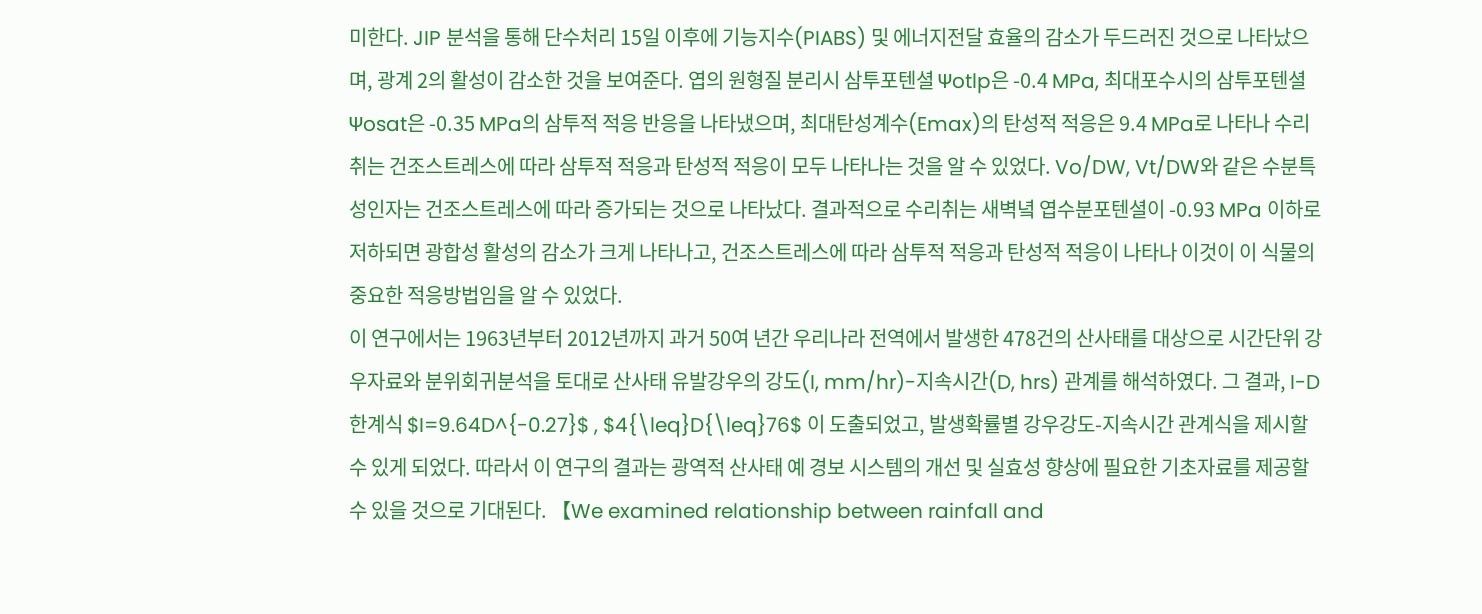미한다. JIP 분석을 통해 단수처리 15일 이후에 기능지수(PIABS) 및 에너지전달 효율의 감소가 두드러진 것으로 나타났으며, 광계 2의 활성이 감소한 것을 보여준다. 엽의 원형질 분리시 삼투포텐셜 Ψotlp은 -0.4 MPa, 최대포수시의 삼투포텐셜 Ψosat은 -0.35 MPa의 삼투적 적응 반응을 나타냈으며, 최대탄성계수(Emax)의 탄성적 적응은 9.4 MPa로 나타나 수리취는 건조스트레스에 따라 삼투적 적응과 탄성적 적응이 모두 나타나는 것을 알 수 있었다. Vo/DW, Vt/DW와 같은 수분특성인자는 건조스트레스에 따라 증가되는 것으로 나타났다. 결과적으로 수리취는 새벽녘 엽수분포텐셜이 -0.93 MPa 이하로 저하되면 광합성 활성의 감소가 크게 나타나고, 건조스트레스에 따라 삼투적 적응과 탄성적 적응이 나타나 이것이 이 식물의 중요한 적응방법임을 알 수 있었다.
이 연구에서는 1963년부터 2012년까지 과거 50여 년간 우리나라 전역에서 발생한 478건의 산사태를 대상으로 시간단위 강우자료와 분위회귀분석을 토대로 산사태 유발강우의 강도(I, mm/hr)-지속시간(D, hrs) 관계를 해석하였다. 그 결과, I-D 한계식 $I=9.64D^{-0.27}$ , $4{\leq}D{\leq}76$ 이 도출되었고, 발생확률별 강우강도-지속시간 관계식을 제시할 수 있게 되었다. 따라서 이 연구의 결과는 광역적 산사태 예 경보 시스템의 개선 및 실효성 향상에 필요한 기초자료를 제공할 수 있을 것으로 기대된다. 【We examined relationship between rainfall and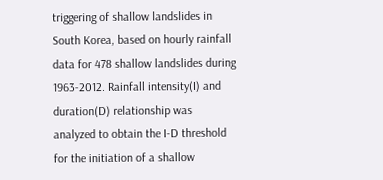triggering of shallow landslides in South Korea, based on hourly rainfall data for 478 shallow landslides during 1963-2012. Rainfall intensity(I) and duration(D) relationship was analyzed to obtain the I-D threshold for the initiation of a shallow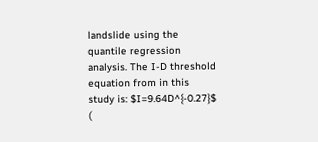landslide using the quantile regression analysis. The I-D threshold equation from in this study is: $I=9.64D^{-0.27}$ (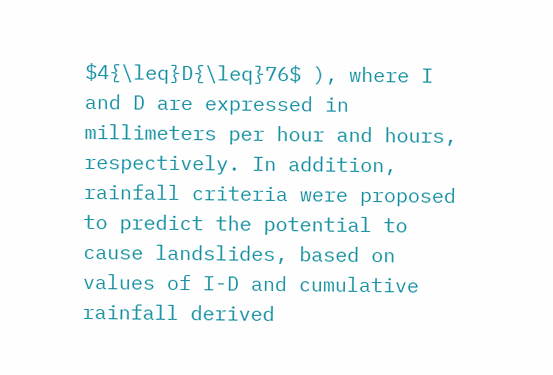$4{\leq}D{\leq}76$ ), where I and D are expressed in millimeters per hour and hours, respectively. In addition, rainfall criteria were proposed to predict the potential to cause landslides, based on values of I-D and cumulative rainfall derived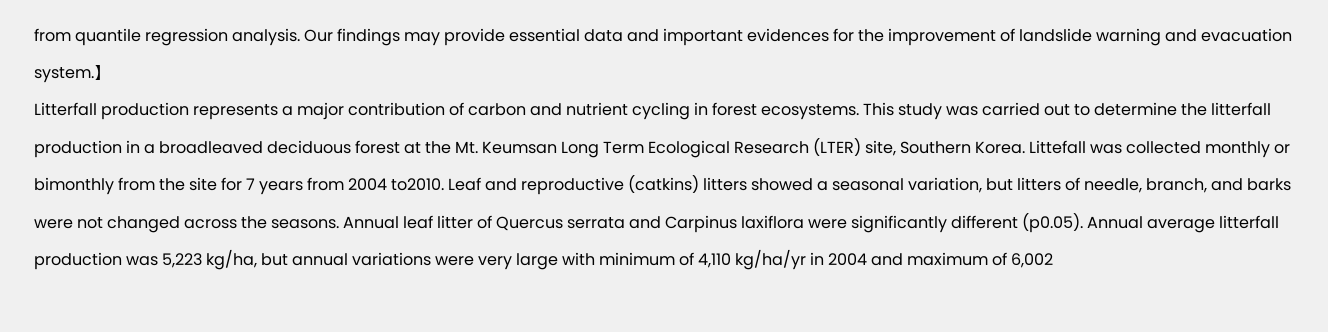from quantile regression analysis. Our findings may provide essential data and important evidences for the improvement of landslide warning and evacuation system.】
Litterfall production represents a major contribution of carbon and nutrient cycling in forest ecosystems. This study was carried out to determine the litterfall production in a broadleaved deciduous forest at the Mt. Keumsan Long Term Ecological Research (LTER) site, Southern Korea. Littefall was collected monthly or bimonthly from the site for 7 years from 2004 to2010. Leaf and reproductive (catkins) litters showed a seasonal variation, but litters of needle, branch, and barks were not changed across the seasons. Annual leaf litter of Quercus serrata and Carpinus laxiflora were significantly different (p0.05). Annual average litterfall production was 5,223 kg/ha, but annual variations were very large with minimum of 4,110 kg/ha/yr in 2004 and maximum of 6,002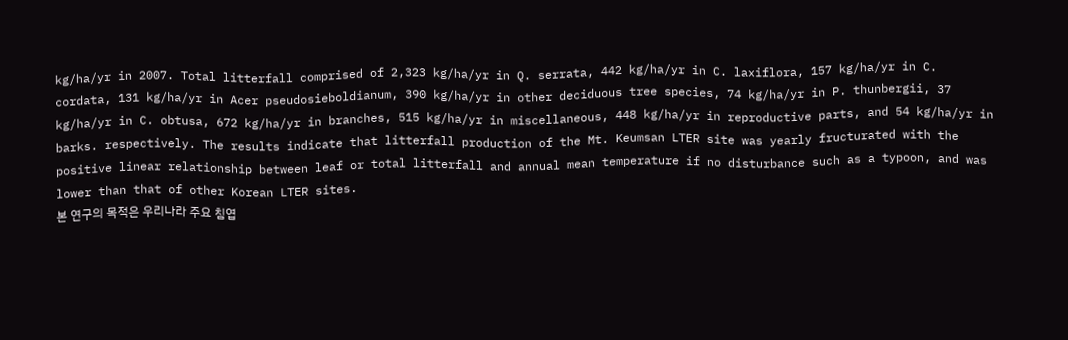kg/ha/yr in 2007. Total litterfall comprised of 2,323 kg/ha/yr in Q. serrata, 442 kg/ha/yr in C. laxiflora, 157 kg/ha/yr in C. cordata, 131 kg/ha/yr in Acer pseudosieboldianum, 390 kg/ha/yr in other deciduous tree species, 74 kg/ha/yr in P. thunbergii, 37 kg/ha/yr in C. obtusa, 672 kg/ha/yr in branches, 515 kg/ha/yr in miscellaneous, 448 kg/ha/yr in reproductive parts, and 54 kg/ha/yr in barks. respectively. The results indicate that litterfall production of the Mt. Keumsan LTER site was yearly fructurated with the positive linear relationship between leaf or total litterfall and annual mean temperature if no disturbance such as a typoon, and was lower than that of other Korean LTER sites.
본 연구의 목적은 우리나라 주요 침엽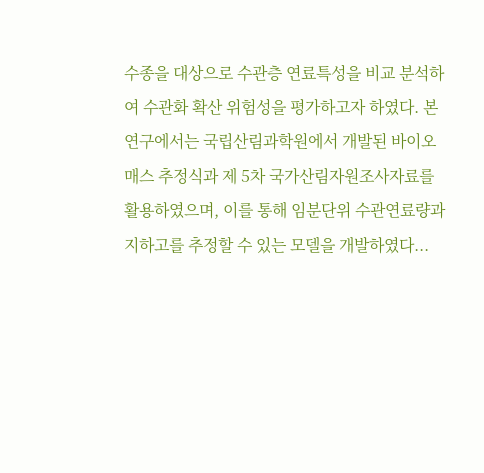수종을 대상으로 수관층 연료특성을 비교 분석하여 수관화 확산 위험성을 평가하고자 하였다. 본 연구에서는 국립산림과학원에서 개발된 바이오매스 추정식과 제 5차 국가산림자원조사자료를 활용하였으며, 이를 통해 임분단위 수관연료량과 지하고를 추정할 수 있는 모델을 개발하였다...